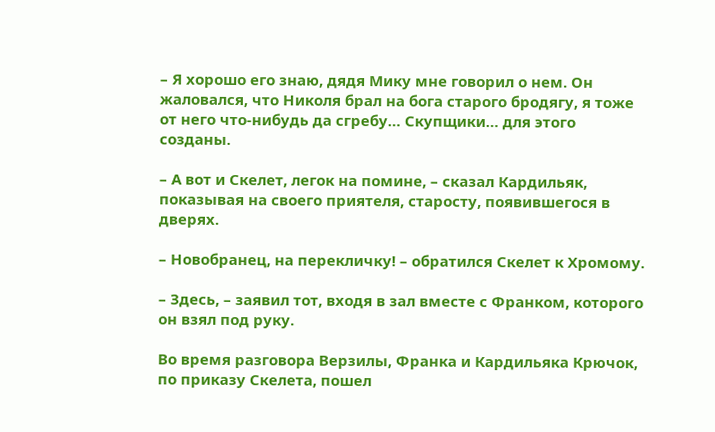– Я хорошо его знаю, дядя Мику мне говорил о нем. Он жаловался, что Николя брал на бога старого бродягу, я тоже от него что-нибудь да сгребу… Скупщики… для этого созданы.

– А вот и Скелет, легок на помине, – сказал Кардильяк, показывая на своего приятеля, старосту, появившегося в дверях.

– Новобранец, на перекличку! – обратился Скелет к Хромому.

– Здесь, – заявил тот, входя в зал вместе с Франком, которого он взял под руку.

Во время разговора Верзилы, Франка и Кардильяка Крючок, по приказу Скелета, пошел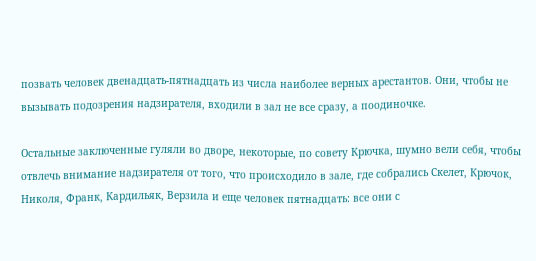позвать человек двенадцать-пятнадцать из числа наиболее верных арестантов. Они, чтобы не вызывать подозрения надзирателя, входили в зал не все сразу, а поодиночке.

Остальные заключенные гуляли во дворе, некоторые, по совету Крючка, шумно вели себя, чтобы отвлечь внимание надзирателя от того, что происходило в зале, где собрались Скелет, Крючок, Николя, Франк, Кардильяк, Верзила и еще человек пятнадцать: все они с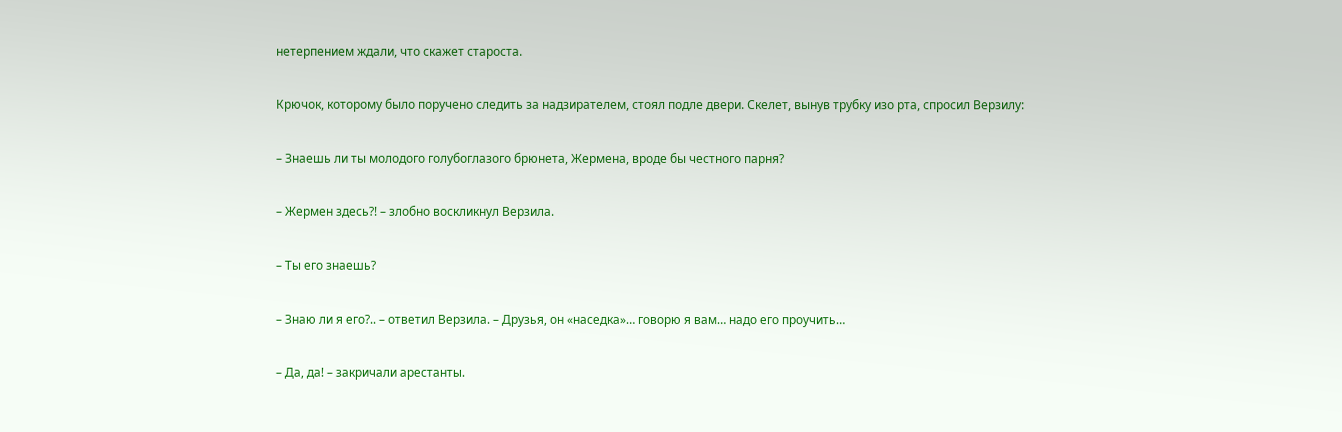нетерпением ждали, что скажет староста.

Крючок, которому было поручено следить за надзирателем, стоял подле двери. Скелет, вынув трубку изо рта, спросил Верзилу:

– Знаешь ли ты молодого голубоглазого брюнета, Жермена, вроде бы честного парня?

– Жермен здесь?! – злобно воскликнул Верзила.

– Ты его знаешь?

– Знаю ли я его?.. – ответил Верзила. – Друзья, он «наседка»… говорю я вам… надо его проучить…

– Да, да! – закричали арестанты.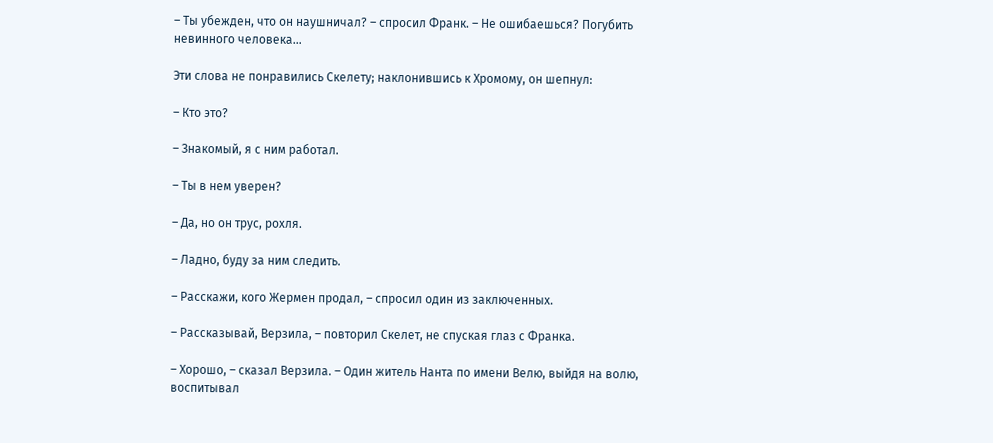– Ты убежден, что он наушничал? – спросил Франк. – Не ошибаешься? Погубить невинного человека…

Эти слова не понравились Скелету; наклонившись к Хромому, он шепнул:

– Кто это?

– Знакомый, я с ним работал.

– Ты в нем уверен?

– Да, но он трус, рохля.

– Ладно, буду за ним следить.

– Расскажи, кого Жермен продал, – спросил один из заключенных.

– Рассказывай, Верзила, – повторил Скелет, не спуская глаз с Франка.

– Хорошо, – сказал Верзила. – Один житель Нанта по имени Велю, выйдя на волю, воспитывал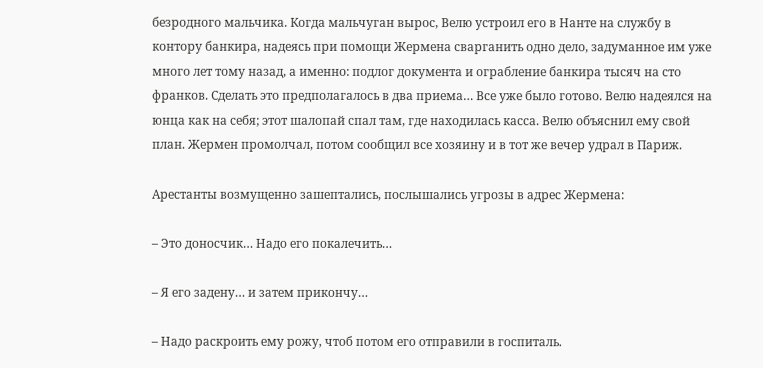безродного мальчика. Когда мальчуган вырос, Велю устроил его в Нанте на службу в контору банкира, надеясь при помощи Жермена сварганить одно дело, задуманное им уже много лет тому назад, а именно: подлог документа и ограбление банкира тысяч на сто франков. Сделать это предполагалось в два приема… Все уже было готово. Велю надеялся на юнца как на себя; этот шалопай спал там, где находилась касса. Велю объяснил ему свой план. Жермен промолчал, потом сообщил все хозяину и в тот же вечер удрал в Париж.

Арестанты возмущенно зашептались, послышались угрозы в адрес Жермена:

– Это доносчик… Надо его покалечить…

– Я его задену… и затем прикончу…

– Надо раскроить ему рожу, чтоб потом его отправили в госпиталь.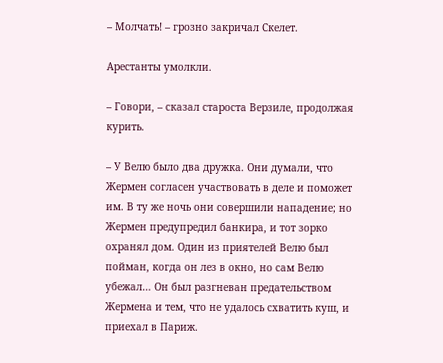– Молчать! – грозно закричал Скелет.

Арестанты умолкли.

– Говори, – сказал староста Верзиле, продолжая курить.

– У Велю было два дружка. Они думали, что Жермен согласен участвовать в деле и поможет им. В ту же ночь они совершили нападение; но Жермен предупредил банкира, и тот зорко охранял дом. Один из приятелей Велю был пойман, когда он лез в окно, но сам Велю убежал… Он был разгневан предательством Жермена и тем, что не удалось схватить куш, и приехал в Париж.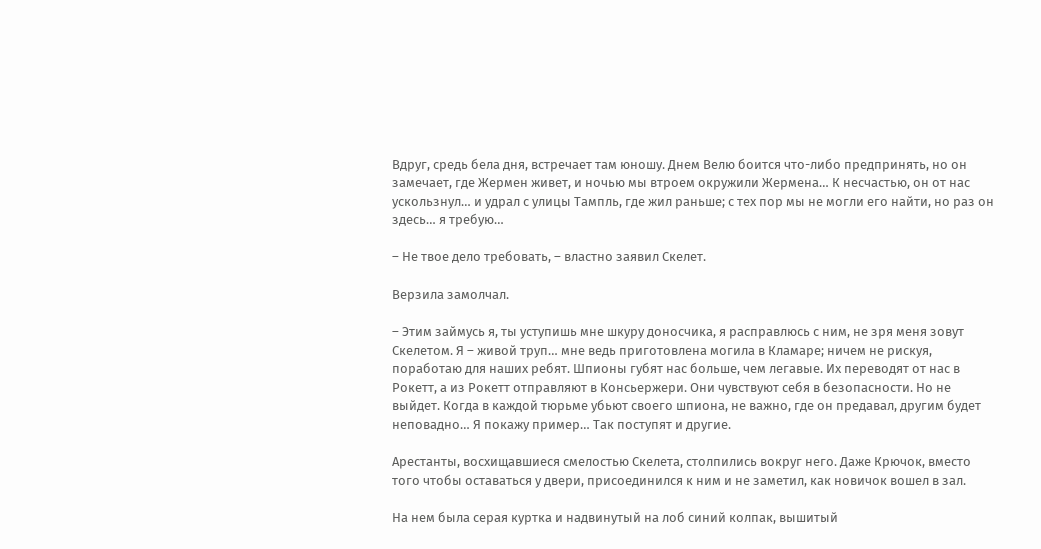Вдруг, средь бела дня, встречает там юношу. Днем Велю боится что-либо предпринять, но он замечает, где Жермен живет, и ночью мы втроем окружили Жермена… К несчастью, он от нас ускользнул… и удрал с улицы Тампль, где жил раньше; с тех пор мы не могли его найти, но раз он здесь… я требую…

– Не твое дело требовать, – властно заявил Скелет.

Верзила замолчал.

– Этим займусь я, ты уступишь мне шкуру доносчика, я расправлюсь с ним, не зря меня зовут Скелетом. Я – живой труп… мне ведь приготовлена могила в Кламаре; ничем не рискуя, поработаю для наших ребят. Шпионы губят нас больше, чем легавые. Их переводят от нас в Рокетт, а из Рокетт отправляют в Консьержери. Они чувствуют себя в безопасности. Но не выйдет. Когда в каждой тюрьме убьют своего шпиона, не важно, где он предавал, другим будет неповадно… Я покажу пример… Так поступят и другие.

Арестанты, восхищавшиеся смелостью Скелета, столпились вокруг него. Даже Крючок, вместо того чтобы оставаться у двери, присоединился к ним и не заметил, как новичок вошел в зал.

На нем была серая куртка и надвинутый на лоб синий колпак, вышитый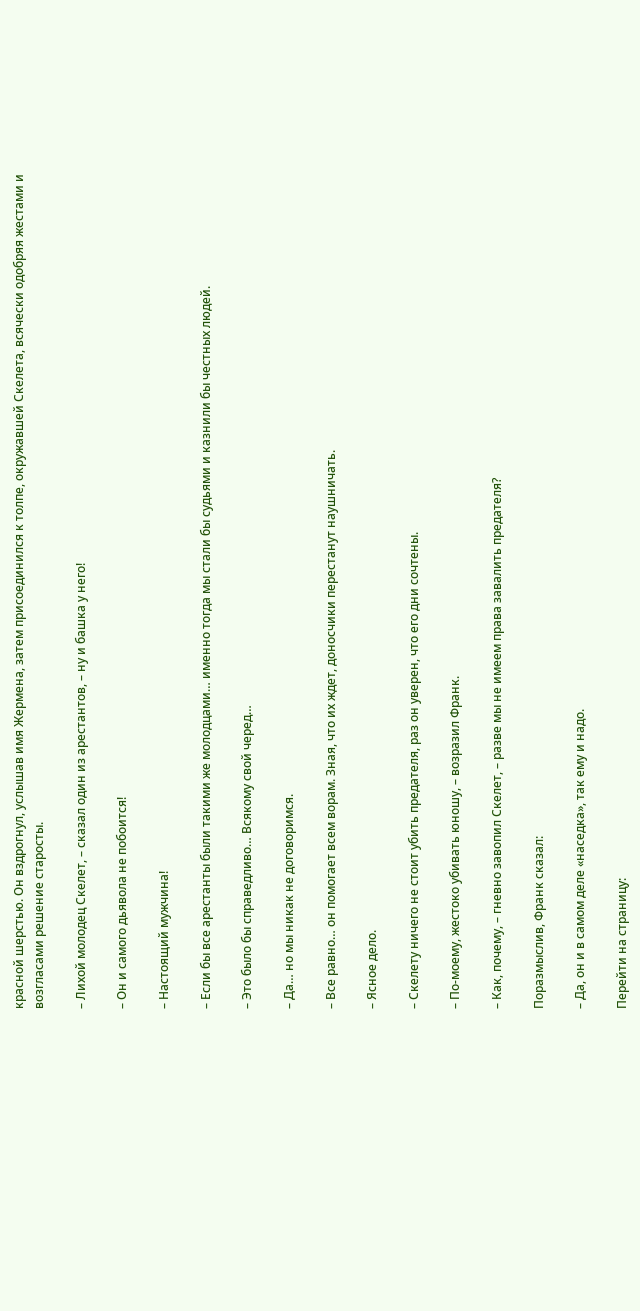красной шерстью. Он вздрогнул, услышав имя Жермена, затем присоединился к толпе, окружавшей Скелета, всячески одобряя жестами и возгласами решение старосты.

– Лихой молодец Скелет, – сказал один из арестантов, – ну и башка у него!

– Он и самого дьявола не побоится!

– Настоящий мужчина!

– Если бы все арестанты были такими же молодцами… именно тогда мы стали бы судьями и казнили бы честных людей.

– Это было бы справедливо… Всякому свой черед…

– Да… но мы никак не договоримся.

– Все равно… он помогает всем ворам. Зная, что их ждет, доносчики перестанут наушничать.

– Ясное дело.

– Скелету ничего не стоит убить предателя, раз он уверен, что его дни сочтены.

– По-моему, жестоко убивать юношу, – возразил Франк.

– Как, почему, – гневно завопил Скелет, – разве мы не имеем права завалить предателя?

Поразмыслив, Франк сказал:

– Да, он и в самом деле «наседка», так ему и надо.

Перейти на страницу: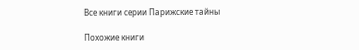Все книги серии Парижские тайны

Похожие книги